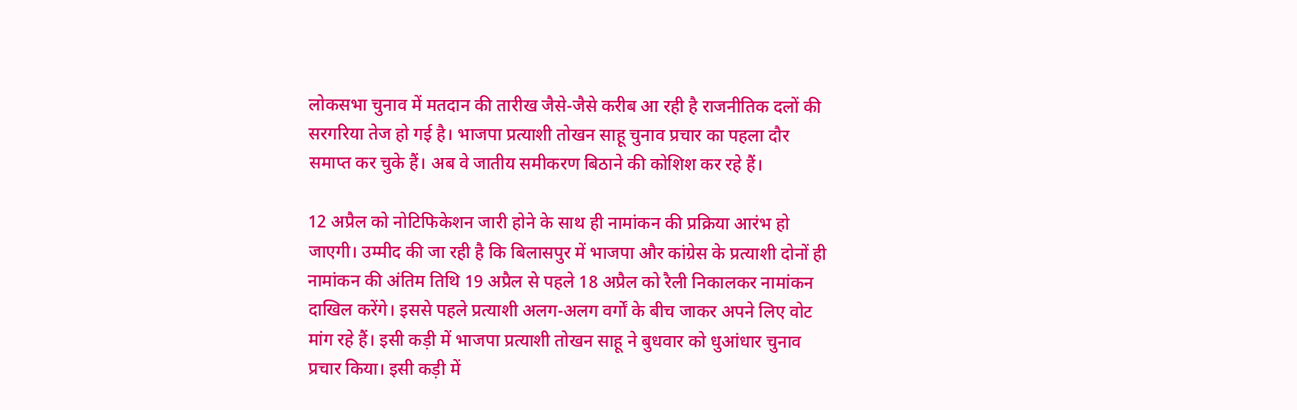लोकसभा चुनाव में मतदान की तारीख जैसे-जैसे करीब आ रही है राजनीतिक दलों की सरगरिया तेज हो गई है। भाजपा प्रत्याशी तोखन साहू चुनाव प्रचार का पहला दौर समाप्त कर चुके हैं। अब वे जातीय समीकरण बिठाने की कोशिश कर रहे हैं।

12 अप्रैल को नोटिफिकेशन जारी होने के साथ ही नामांकन की प्रक्रिया आरंभ हो जाएगी। उम्मीद की जा रही है कि बिलासपुर में भाजपा और कांग्रेस के प्रत्याशी दोनों ही नामांकन की अंतिम तिथि 19 अप्रैल से पहले 18 अप्रैल को रैली निकालकर नामांकन दाखिल करेंगे। इससे पहले प्रत्याशी अलग-अलग वर्गों के बीच जाकर अपने लिए वोट मांग रहे हैं। इसी कड़ी में भाजपा प्रत्याशी तोखन साहू ने बुधवार को धुआंधार चुनाव प्रचार किया। इसी कड़ी में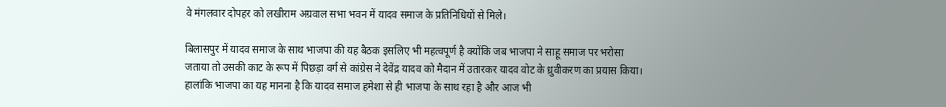वे मंगलवार दोपहर को लखीराम अग्रवाल सभा भवन में यादव समाज के प्रतिनिधियों से मिले।

बिलासपुर में यादव समाज के साथ भाजपा की यह बैठक इसलिए भी महत्वपूर्ण है क्योंकि जब भाजपा ने साहू समाज पर भरोसा जताया तो उसकी काट के रूप में पिछड़ा वर्ग से कांग्रेस ने देवेंद्र यादव को मैदान में उतारकर यादव वोट के ध्रुवीकरण का प्रयास किया। हालांकि भाजपा का यह मानना है कि यादव समाज हमेशा से ही भाजपा के साथ रहा है और आज भी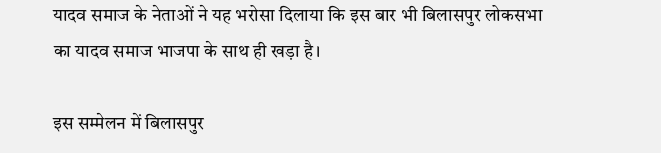यादव समाज के नेताओं ने यह भरोसा दिलाया कि इस बार भी बिलासपुर लोकसभा का यादव समाज भाजपा के साथ ही खड़ा है।

इस सम्मेलन में बिलासपुर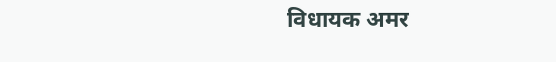विधायक अमर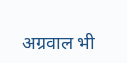अग्रवाल भी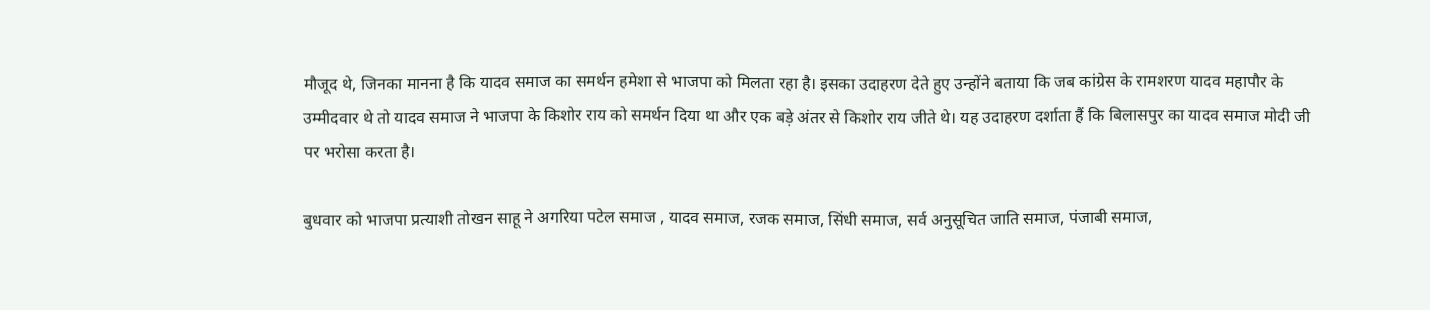मौजूद थे, जिनका मानना है कि यादव समाज का समर्थन हमेशा से भाजपा को मिलता रहा है। इसका उदाहरण देते हुए उन्होंने बताया कि जब कांग्रेस के रामशरण यादव महापौर के उम्मीदवार थे तो यादव समाज ने भाजपा के किशोर राय को समर्थन दिया था और एक बड़े अंतर से किशोर राय जीते थे। यह उदाहरण दर्शाता हैं कि बिलासपुर का यादव समाज मोदी जी पर भरोसा करता है।

बुधवार को भाजपा प्रत्याशी तोखन साहू ने अगरिया पटेल समाज , यादव समाज, रजक समाज, सिंधी समाज, सर्व अनुसूचित जाति समाज, पंजाबी समाज,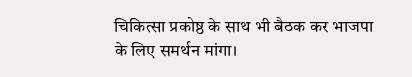चिकित्सा प्रकोष्ठ के साथ भी बैठक कर भाजपा के लिए समर्थन मांगा।